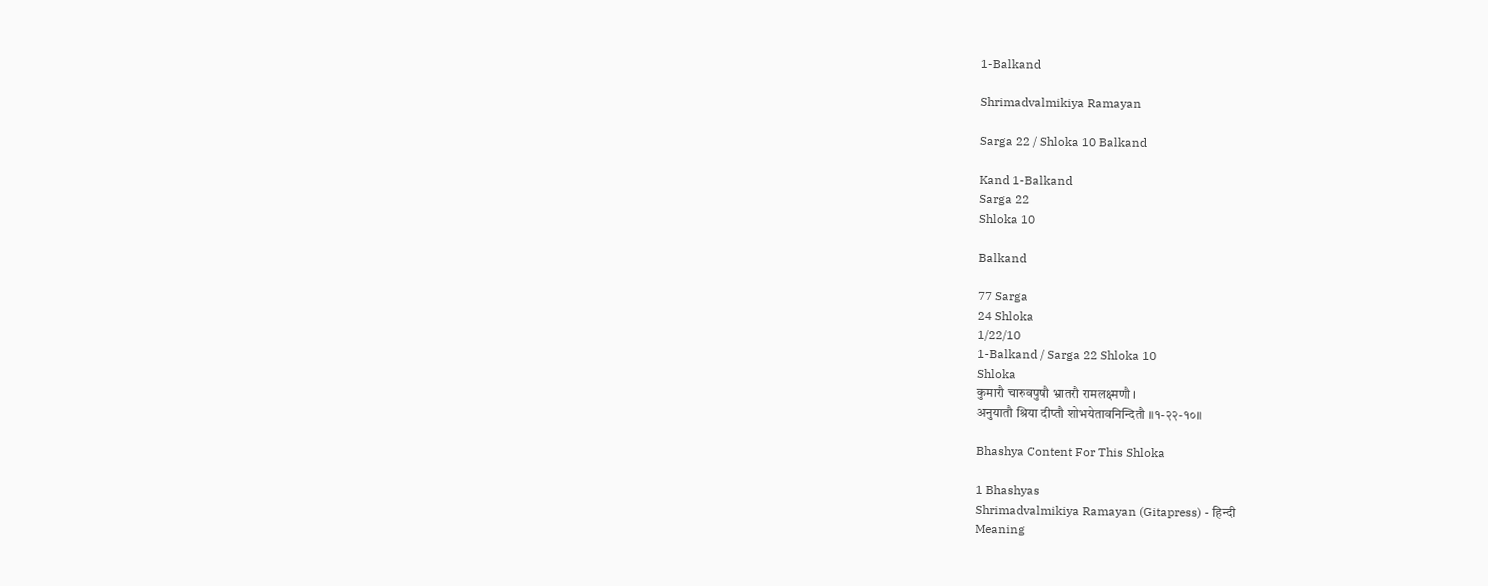1-Balkand

Shrimadvalmikiya Ramayan

Sarga 22 / Shloka 10 Balkand

Kand 1-Balkand
Sarga 22
Shloka 10

Balkand

77 Sarga
24 Shloka
1/22/10
1-Balkand / Sarga 22 Shloka 10
Shloka
कुमारौ चारुवपुषौ भ्रातरौ रामलक्ष्मणौ ।
अनुयातौ श्रिया दीप्तौ शोभयेतावनिन्दितौ ॥१-२२-१०॥

Bhashya Content For This Shloka

1 Bhashyas
Shrimadvalmikiya Ramayan (Gitapress) - हिन्दी
Meaning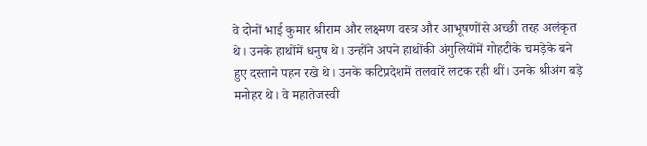वे दोनों भाई कुमार श्रीराम और लक्ष्मण वस्त्र और आभूषणोंसे अच्छी तरह अलंकृत थे। उनके हाथोंमें धनुष थे। उन्होंने अपने हाथोंकी अंगुलियोंमें गोहटीके चमड़ेके बने हुए दस्ताने पहन रखे थे। उनके कटिप्रदेशमें तलवारें लटक रही थीं। उनके श्रीअंग बड़े मनोहर थे। वे महातेजस्वी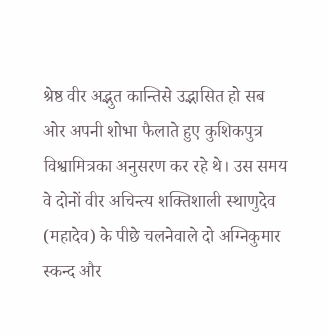श्रेष्ठ वीर अद्भुत कान्तिसे उद्भासित हो सब ओर अपनी शोभा फैलाते हुए कुशिकपुत्र विश्वामित्रका अनुसरण कर रहे थे। उस समय वे दोनों वीर अचिन्त्य शक्तिशाली स्थाणुदेव (महादेव) के पीछे चलनेवाले दो अग्निकुमार स्कन्द और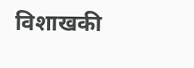विशाखकी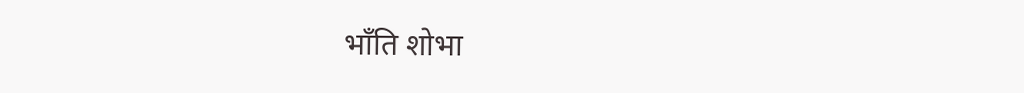भाँति शोभा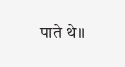पाते थे॥